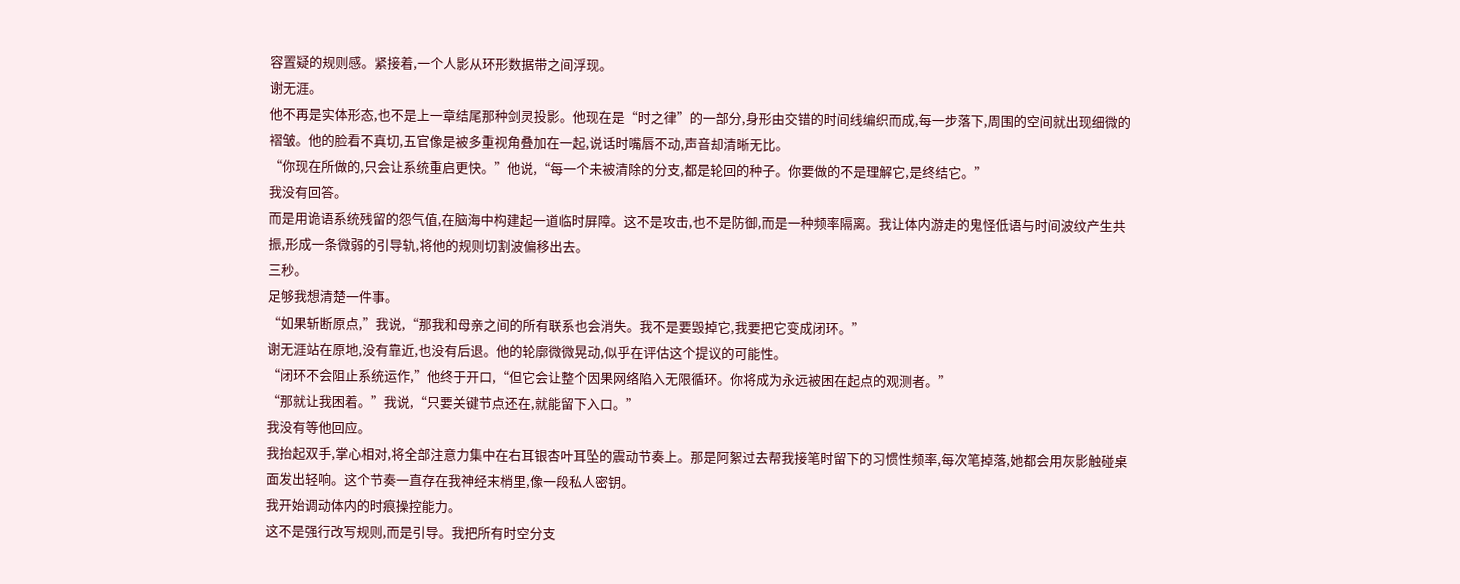容置疑的规则感。紧接着,一个人影从环形数据带之间浮现。
谢无涯。
他不再是实体形态,也不是上一章结尾那种剑灵投影。他现在是“时之律”的一部分,身形由交错的时间线编织而成,每一步落下,周围的空间就出现细微的褶皱。他的脸看不真切,五官像是被多重视角叠加在一起,说话时嘴唇不动,声音却清晰无比。
“你现在所做的,只会让系统重启更快。”他说,“每一个未被清除的分支,都是轮回的种子。你要做的不是理解它,是终结它。”
我没有回答。
而是用诡语系统残留的怨气值,在脑海中构建起一道临时屏障。这不是攻击,也不是防御,而是一种频率隔离。我让体内游走的鬼怪低语与时间波纹产生共振,形成一条微弱的引导轨,将他的规则切割波偏移出去。
三秒。
足够我想清楚一件事。
“如果斩断原点,”我说,“那我和母亲之间的所有联系也会消失。我不是要毁掉它,我要把它变成闭环。”
谢无涯站在原地,没有靠近,也没有后退。他的轮廓微微晃动,似乎在评估这个提议的可能性。
“闭环不会阻止系统运作,”他终于开口,“但它会让整个因果网络陷入无限循环。你将成为永远被困在起点的观测者。”
“那就让我困着。”我说,“只要关键节点还在,就能留下入口。”
我没有等他回应。
我抬起双手,掌心相对,将全部注意力集中在右耳银杏叶耳坠的震动节奏上。那是阿絮过去帮我接笔时留下的习惯性频率,每次笔掉落,她都会用灰影触碰桌面发出轻响。这个节奏一直存在我神经末梢里,像一段私人密钥。
我开始调动体内的时痕操控能力。
这不是强行改写规则,而是引导。我把所有时空分支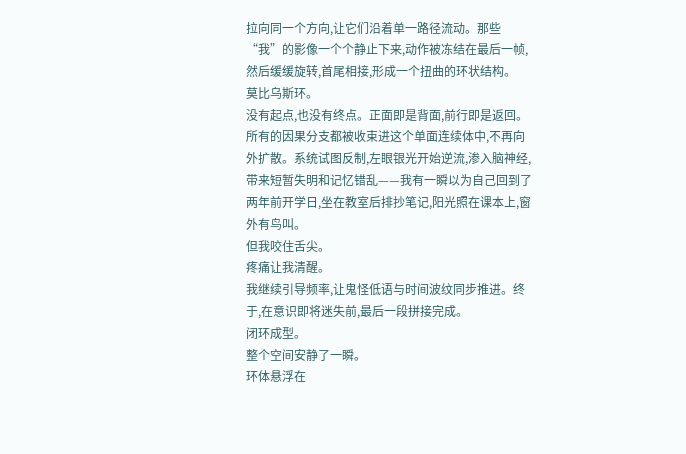拉向同一个方向,让它们沿着单一路径流动。那些“我”的影像一个个静止下来,动作被冻结在最后一帧,然后缓缓旋转,首尾相接,形成一个扭曲的环状结构。
莫比乌斯环。
没有起点,也没有终点。正面即是背面,前行即是返回。所有的因果分支都被收束进这个单面连续体中,不再向外扩散。系统试图反制,左眼银光开始逆流,渗入脑神经,带来短暂失明和记忆错乱——我有一瞬以为自己回到了两年前开学日,坐在教室后排抄笔记,阳光照在课本上,窗外有鸟叫。
但我咬住舌尖。
疼痛让我清醒。
我继续引导频率,让鬼怪低语与时间波纹同步推进。终于,在意识即将迷失前,最后一段拼接完成。
闭环成型。
整个空间安静了一瞬。
环体悬浮在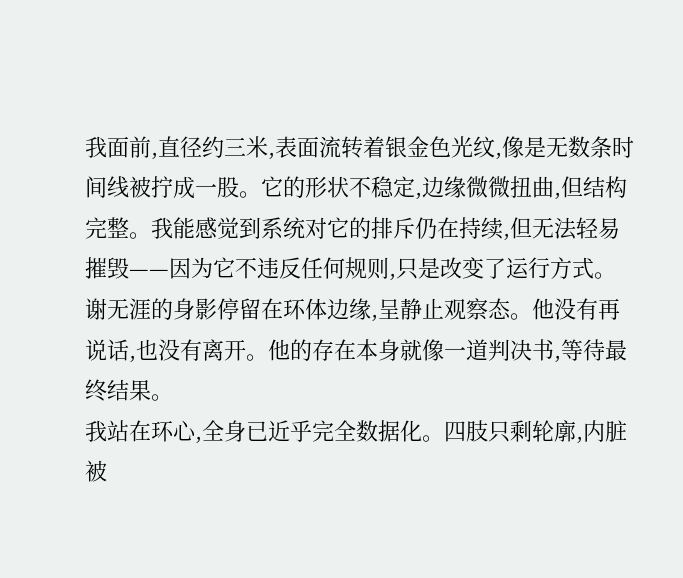我面前,直径约三米,表面流转着银金色光纹,像是无数条时间线被拧成一股。它的形状不稳定,边缘微微扭曲,但结构完整。我能感觉到系统对它的排斥仍在持续,但无法轻易摧毁——因为它不违反任何规则,只是改变了运行方式。
谢无涯的身影停留在环体边缘,呈静止观察态。他没有再说话,也没有离开。他的存在本身就像一道判决书,等待最终结果。
我站在环心,全身已近乎完全数据化。四肢只剩轮廓,内脏被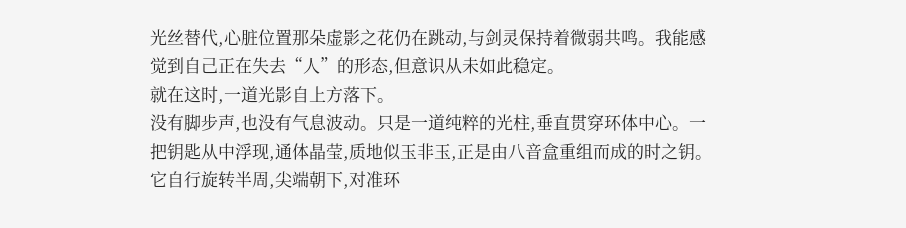光丝替代,心脏位置那朵虚影之花仍在跳动,与剑灵保持着微弱共鸣。我能感觉到自己正在失去“人”的形态,但意识从未如此稳定。
就在这时,一道光影自上方落下。
没有脚步声,也没有气息波动。只是一道纯粹的光柱,垂直贯穿环体中心。一把钥匙从中浮现,通体晶莹,质地似玉非玉,正是由八音盒重组而成的时之钥。
它自行旋转半周,尖端朝下,对准环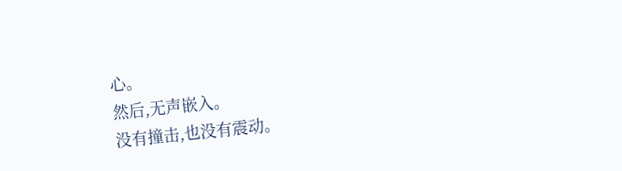心。
然后,无声嵌入。
没有撞击,也没有震动。